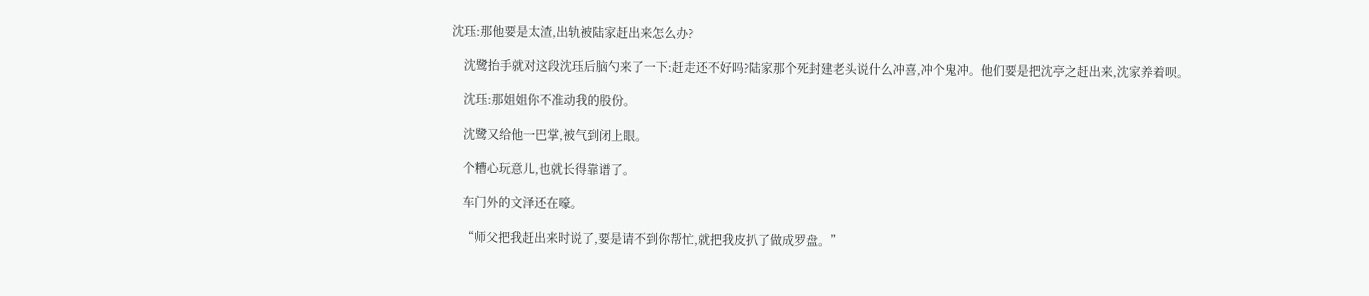沈珏:那他要是太渣,出轨被陆家赶出来怎么办?

    沈鹭抬手就对这段沈珏后脑勺来了一下:赶走还不好吗?陆家那个死封建老头说什么冲喜,冲个鬼冲。他们要是把沈亭之赶出来,沈家养着呗。

    沈珏:那姐姐你不准动我的股份。

    沈鹭又给他一巴掌,被气到闭上眼。

    个糟心玩意儿,也就长得靠谱了。

    车门外的文泽还在嚎。

    “师父把我赶出来时说了,要是请不到你帮忙,就把我皮扒了做成罗盘。”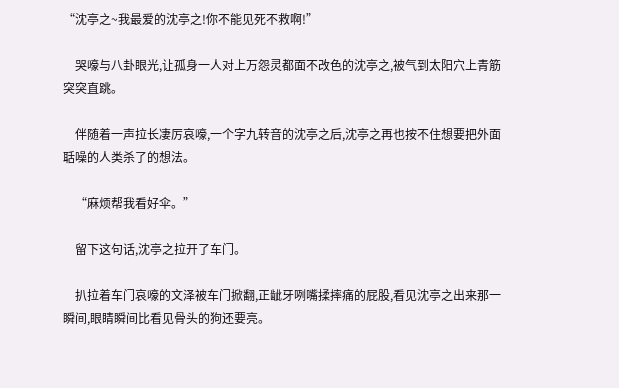“沈亭之~我最爱的沈亭之!你不能见死不救啊!”

    哭嚎与八卦眼光,让孤身一人对上万怨灵都面不改色的沈亭之,被气到太阳穴上青筋突突直跳。

    伴随着一声拉长凄厉哀嚎,一个字九转音的沈亭之后,沈亭之再也按不住想要把外面聒噪的人类杀了的想法。

    “麻烦帮我看好伞。”

    留下这句话,沈亭之拉开了车门。

    扒拉着车门哀嚎的文泽被车门掀翻,正龇牙咧嘴揉摔痛的屁股,看见沈亭之出来那一瞬间,眼睛瞬间比看见骨头的狗还要亮。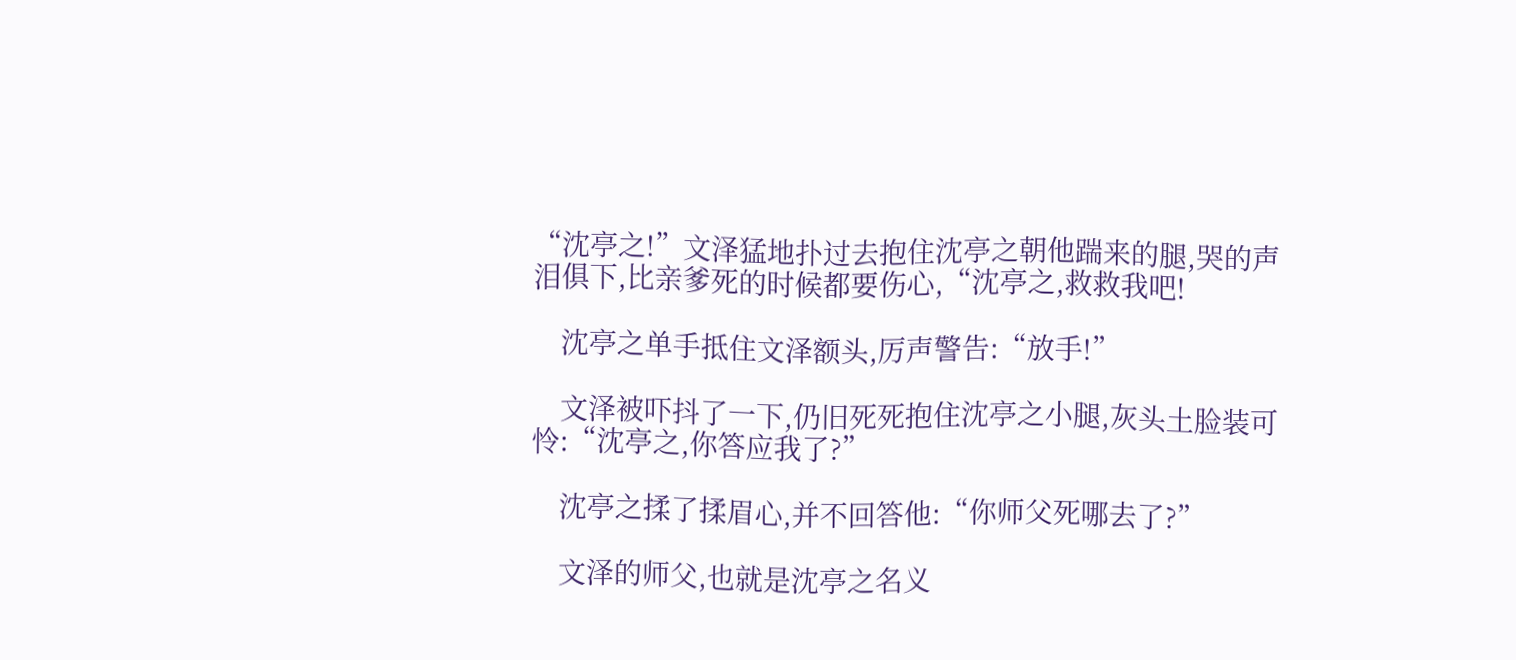“沈亭之!”文泽猛地扑过去抱住沈亭之朝他踹来的腿,哭的声泪俱下,比亲爹死的时候都要伤心,“沈亭之,救救我吧!

    沈亭之单手抵住文泽额头,厉声警告:“放手!”

    文泽被吓抖了一下,仍旧死死抱住沈亭之小腿,灰头土脸装可怜:“沈亭之,你答应我了?”

    沈亭之揉了揉眉心,并不回答他:“你师父死哪去了?”

    文泽的师父,也就是沈亭之名义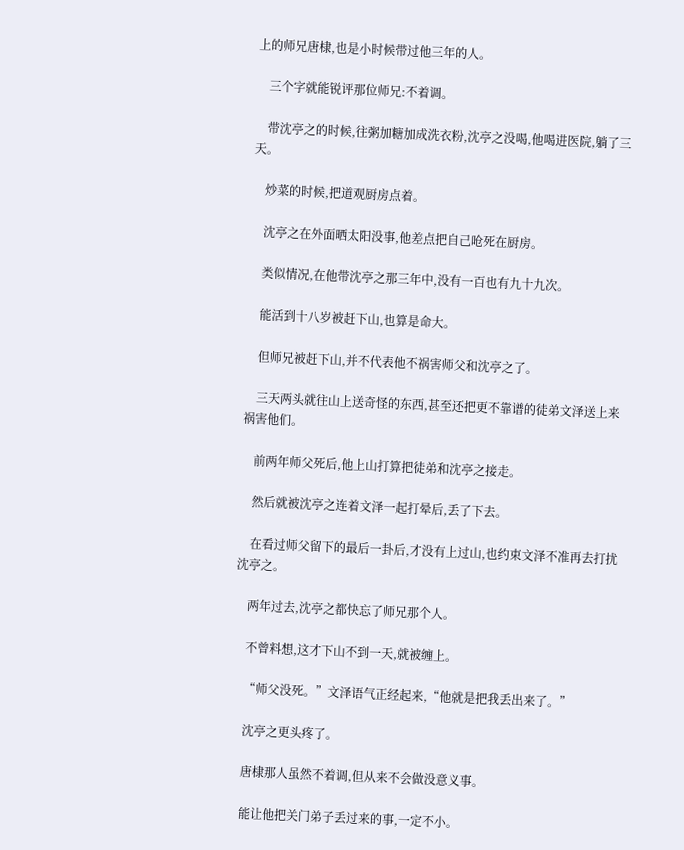上的师兄唐棣,也是小时候带过他三年的人。

    三个字就能锐评那位师兄:不着调。

    带沈亭之的时候,往粥加糖加成洗衣粉,沈亭之没喝,他喝进医院,躺了三天。

    炒菜的时候,把道观厨房点着。

    沈亭之在外面晒太阳没事,他差点把自己呛死在厨房。

    类似情况,在他带沈亭之那三年中,没有一百也有九十九次。

    能活到十八岁被赶下山,也算是命大。

    但师兄被赶下山,并不代表他不祸害师父和沈亭之了。

    三天两头就往山上送奇怪的东西,甚至还把更不靠谱的徒弟文泽送上来祸害他们。

    前两年师父死后,他上山打算把徒弟和沈亭之接走。

    然后就被沈亭之连着文泽一起打晕后,丢了下去。

    在看过师父留下的最后一卦后,才没有上过山,也约束文泽不准再去打扰沈亭之。

    两年过去,沈亭之都快忘了师兄那个人。

    不曾料想,这才下山不到一天,就被缠上。

    “师父没死。”文泽语气正经起来,“他就是把我丢出来了。”

    沈亭之更头疼了。

    唐棣那人虽然不着调,但从来不会做没意义事。

    能让他把关门弟子丢过来的事,一定不小。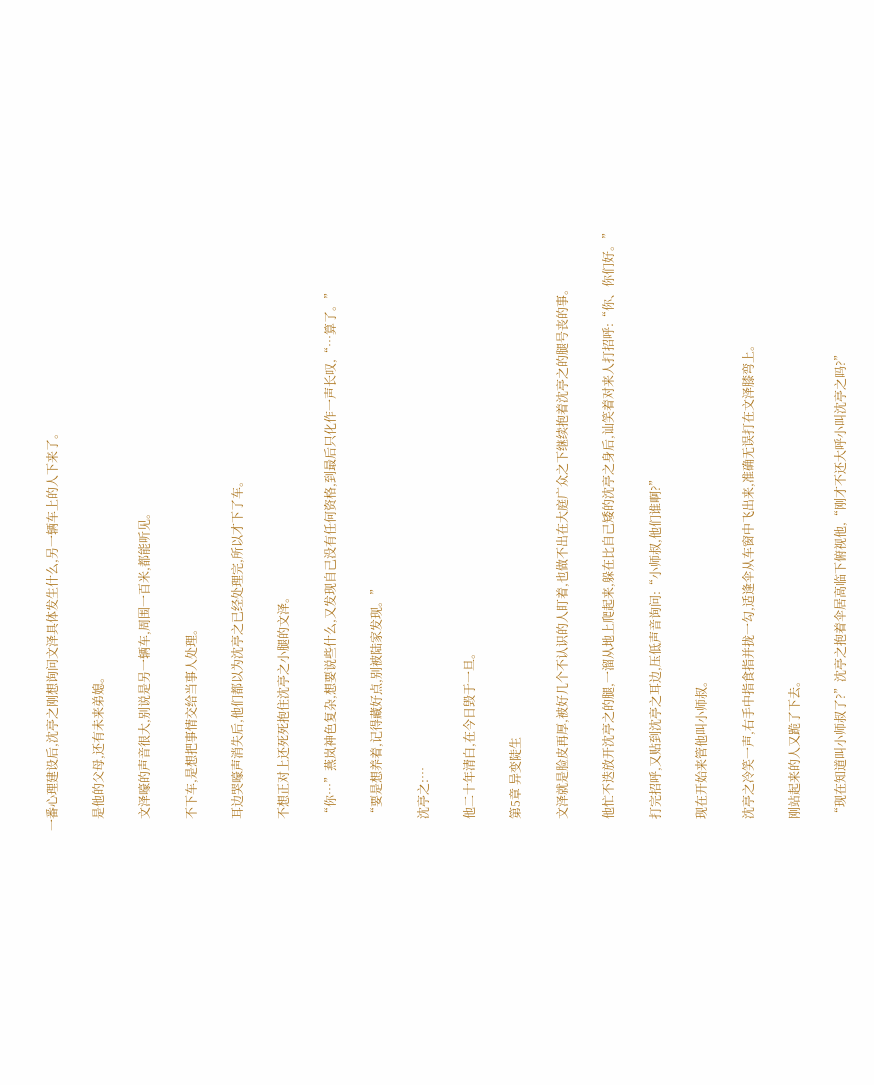一番心理建设后,沈亭之刚想询问文泽具体发生什么,另一辆车上的人下来了。

    是他的父母,还有未来弟媳。

    文泽嚎的声音很大,别说是另一辆车,周围一百米,都能听见。

    不下车,是想把事情交给当事人处理。

    耳边哭嚎声消失后,他们都以为沈亭之已经处理完,所以才下了车。

    不想正对上还死死抱住沈亭之小腿的文泽。

    “你…”燕岚神色复杂,想要说些什么,又发现自己没有任何资格,到最后只化作一声长叹,“…算了。”

    “要是想养着,记得藏好点,别被陆家发现。”

    沈亭之:…

    他二十年清白,在今日毁于一旦。

    第5章 异变陡生

    文泽就是脸皮再厚,被好几个不认识的人盯着,也做不出在大庭广众之下继续抱着沈亭之的腿号丧的事。

    他忙不迭放开沈亭之的腿,一溜从地上爬起来,躲在比自己矮的沈亭之身后,讪笑着对来人打招呼:“你、你们好。”

    打完招呼,又贴到沈亭之耳边,压低声音询问:“小师叔,他们谁啊?”

    现在开始来管他叫小师叔。

    沈亭之冷笑一声,右手中指食指并拢一勾,适逢伞从车窗中飞出来,准确无误打在文泽膝弯上。

    刚站起来的人又跪了下去。

    “现在知道叫小师叔了?”沈亭之抱着伞居高临下俯视他,“刚才不还大呼小叫沈亭之吗?”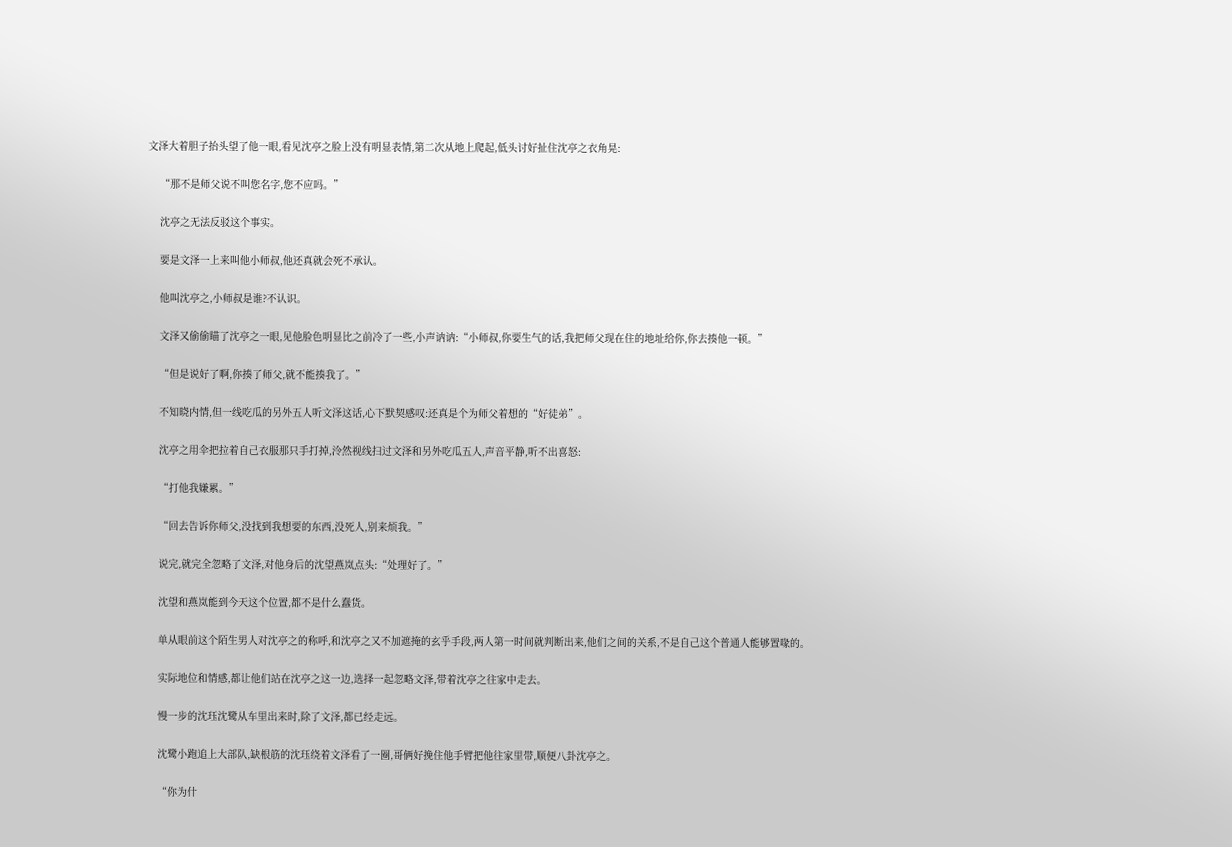文泽大着胆子抬头望了他一眼,看见沈亭之脸上没有明显表情,第二次从地上爬起,低头讨好扯住沈亭之衣角晃:

    “那不是师父说不叫您名字,您不应吗。”

    沈亭之无法反驳这个事实。

    要是文泽一上来叫他小师叔,他还真就会死不承认。

    他叫沈亭之,小师叔是谁?不认识。

    文泽又偷偷瞄了沈亭之一眼,见他脸色明显比之前冷了一些,小声讷讷:“小师叔,你要生气的话,我把师父现在住的地址给你,你去揍他一顿。”

    “但是说好了啊,你揍了师父,就不能揍我了。”

    不知晓内情,但一线吃瓜的另外五人听文泽这话,心下默契感叹:还真是个为师父着想的“好徒弟”。

    沈亭之用伞把拉着自己衣服那只手打掉,泠然视线扫过文泽和另外吃瓜五人,声音平静,听不出喜怒:

    “打他我嫌累。”

    “回去告诉你师父,没找到我想要的东西,没死人,别来烦我。”

    说完,就完全忽略了文泽,对他身后的沈望燕岚点头:“处理好了。”

    沈望和燕岚能到今天这个位置,都不是什么蠢货。

    单从眼前这个陌生男人对沈亭之的称呼,和沈亭之又不加遮掩的玄乎手段,两人第一时间就判断出来,他们之间的关系,不是自己这个普通人能够置喙的。

    实际地位和情感,都让他们站在沈亭之这一边,选择一起忽略文泽,带着沈亭之往家中走去。

    慢一步的沈珏沈鹭从车里出来时,除了文泽,都已经走远。

    沈鹭小跑追上大部队,缺根筋的沈珏绕着文泽看了一圈,哥俩好挽住他手臂把他往家里带,顺便八卦沈亭之。

    “你为什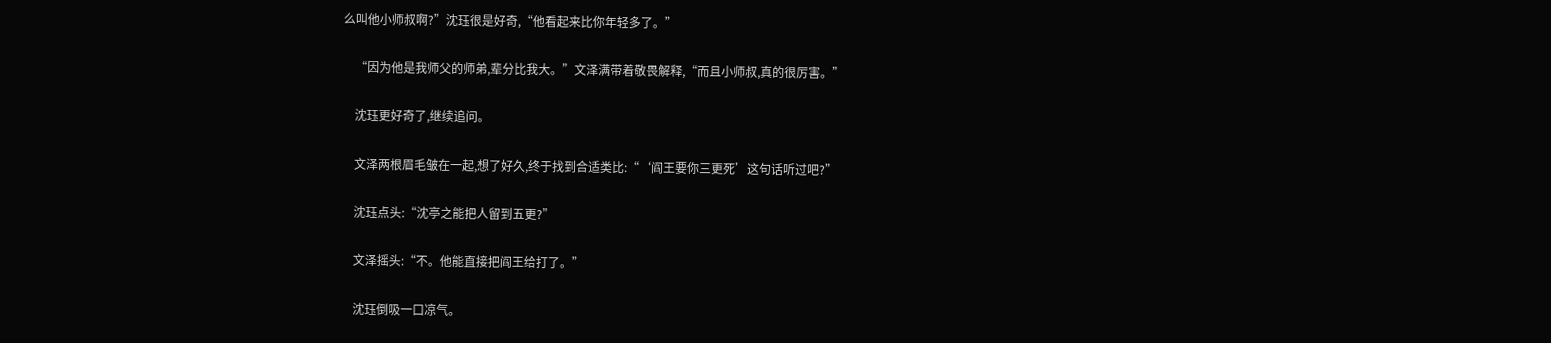么叫他小师叔啊?”沈珏很是好奇,“他看起来比你年轻多了。”

    “因为他是我师父的师弟,辈分比我大。”文泽满带着敬畏解释,“而且小师叔,真的很厉害。”

    沈珏更好奇了,继续追问。

    文泽两根眉毛皱在一起,想了好久,终于找到合适类比:“‘阎王要你三更死’这句话听过吧?”

    沈珏点头:“沈亭之能把人留到五更?”

    文泽摇头:“不。他能直接把阎王给打了。”

    沈珏倒吸一口凉气。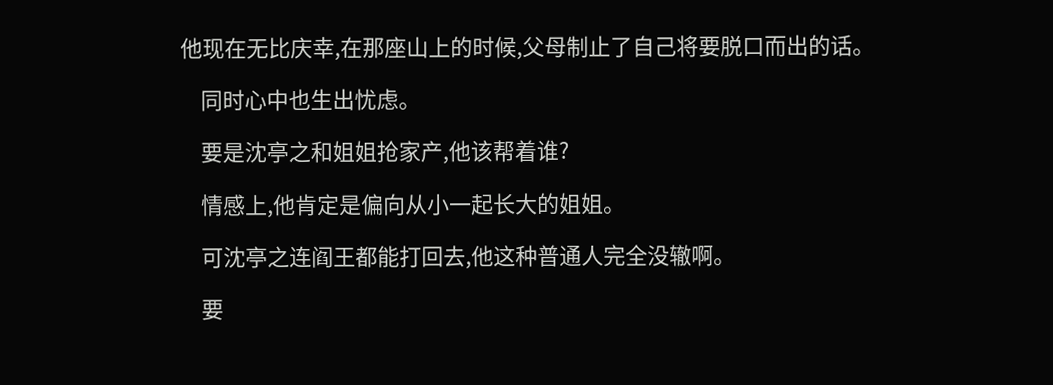他现在无比庆幸,在那座山上的时候,父母制止了自己将要脱口而出的话。

    同时心中也生出忧虑。

    要是沈亭之和姐姐抢家产,他该帮着谁?

    情感上,他肯定是偏向从小一起长大的姐姐。

    可沈亭之连阎王都能打回去,他这种普通人完全没辙啊。

    要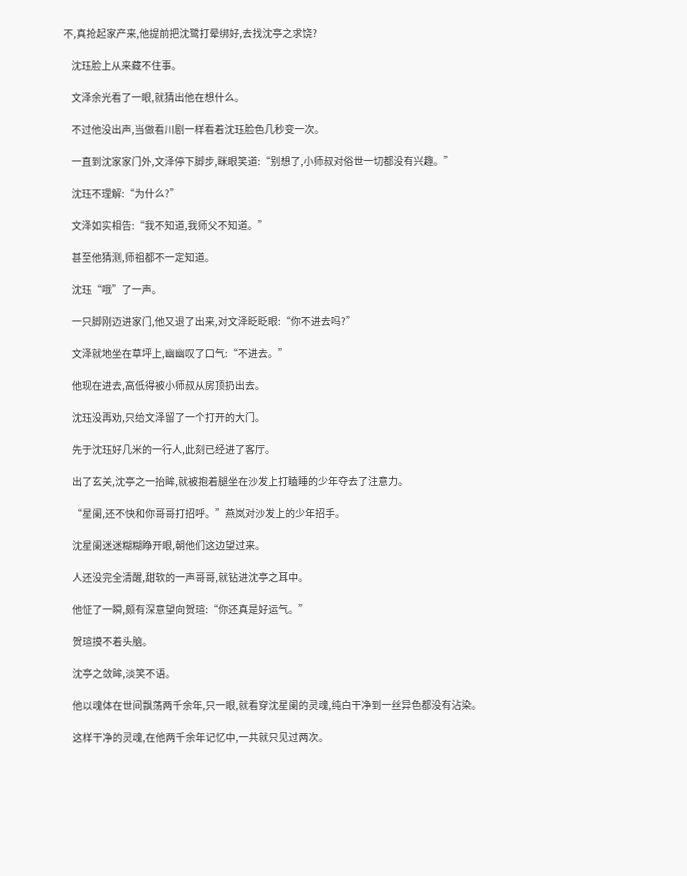不,真抢起家产来,他提前把沈鹭打晕绑好,去找沈亭之求饶?

    沈珏脸上从来藏不住事。

    文泽余光看了一眼,就猜出他在想什么。

    不过他没出声,当做看川剧一样看着沈珏脸色几秒变一次。

    一直到沈家家门外,文泽停下脚步,眯眼笑道:“别想了,小师叔对俗世一切都没有兴趣。”

    沈珏不理解:“为什么?”

    文泽如实相告:“我不知道,我师父不知道。”

    甚至他猜测,师祖都不一定知道。

    沈珏“哦”了一声。

    一只脚刚迈进家门,他又退了出来,对文泽眨眨眼:“你不进去吗?”

    文泽就地坐在草坪上,幽幽叹了口气:“不进去。”

    他现在进去,高低得被小师叔从房顶扔出去。

    沈珏没再劝,只给文泽留了一个打开的大门。

    先于沈珏好几米的一行人,此刻已经进了客厅。

    出了玄关,沈亭之一抬眸,就被抱着腿坐在沙发上打瞌睡的少年夺去了注意力。

    “星阑,还不快和你哥哥打招呼。”燕岚对沙发上的少年招手。

    沈星阑迷迷糊糊睁开眼,朝他们这边望过来。

    人还没完全清醒,甜软的一声哥哥,就钻进沈亭之耳中。

    他怔了一瞬,颇有深意望向贺瑄:“你还真是好运气。”

    贺瑄摸不着头脑。

    沈亭之敛眸,淡笑不语。

    他以魂体在世间飘荡两千余年,只一眼,就看穿沈星阑的灵魂,纯白干净到一丝异色都没有沾染。

    这样干净的灵魂,在他两千余年记忆中,一共就只见过两次。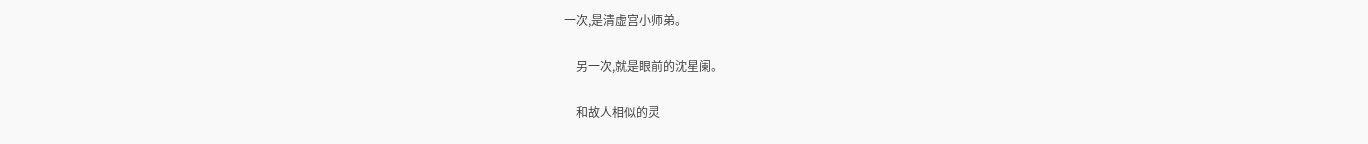一次,是清虚宫小师弟。

    另一次,就是眼前的沈星阑。

    和故人相似的灵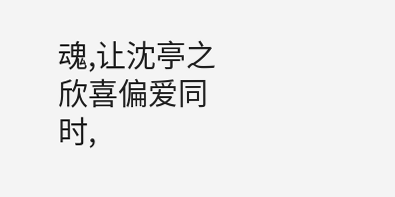魂,让沈亭之欣喜偏爱同时,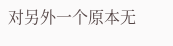对另外一个原本无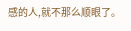感的人,就不那么顺眼了。